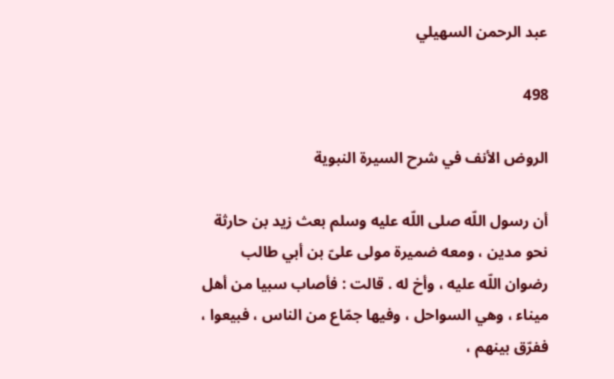عبد الرحمن السهيلي

498

الروض الأنف في شرح السيرة النبوية

أن رسول اللّه صلى اللّه عليه وسلم بعث زيد بن حارثة نحو مدين ، ومعه ضميرة مولى علىّ بن أبي طالب رضوان اللّه عليه ، وأخ له . قالت : فأصاب سبيا من أهل ميناء ، وهي السواحل ، وفيها جمّاع من الناس ، فبيعوا ، ففرّق بينهم ،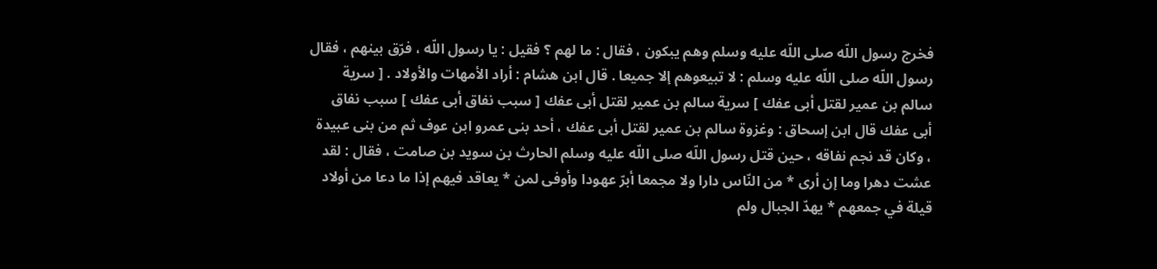فخرج رسول اللّه صلى اللّه عليه وسلم وهم يبكون ، فقال : ما لهم ؟ فقيل : يا رسول اللّه ، فرّق بينهم ، فقال رسول اللّه صلى اللّه عليه وسلم : لا تبيعوهم إلا جميعا . قال ابن هشام : أراد الأمهات والأولاد . [ سرية سالم بن عمير لقتل أبى عفك ] سرية سالم بن عمير لقتل أبى عفك [ سبب نفاق أبى عفك ] سبب نفاق أبى عفك قال ابن إسحاق : وغزوة سالم بن عمير لقتل أبى عفك ، أحد بنى عمرو ابن عوف ثم من بنى عبيدة ، وكان قد نجم نفاقه ، حين قتل رسول اللّه صلى اللّه عليه وسلم الحارث بن سويد بن صامت ، فقال : لقد عشت دهرا وما إن أرى * من النّاس دارا ولا مجمعا أبرّ عهودا وأوفى لمن * يعاقد فيهم إذا ما دعا من أولاد قيلة في جمعهم * يهدّ الجبال ولم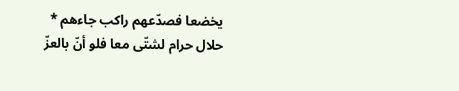يخضعا فصدّعهم راكب جاءهم * حلال حرام لشتّى معا فلو أنّ بالعزّ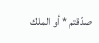صدّقتم * أو الملك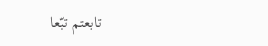تابعتم تبّعا